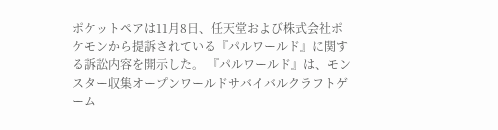ポケットペアは11月8日、任天堂および株式会社ポケモンから提訴されている『パルワールド』に関する訴訟内容を開示した。 『パルワールド』は、モンスター収集オープンワールドサバイバルクラフトゲーム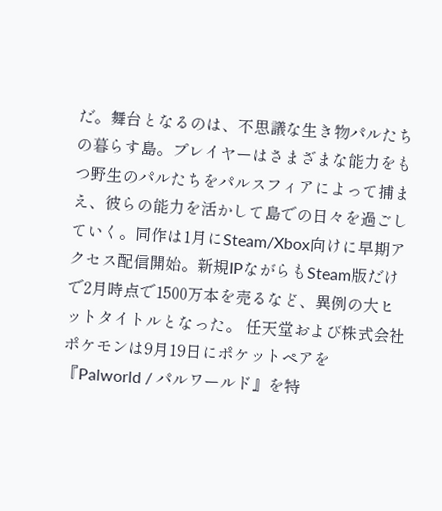だ。舞台となるのは、不思議な生き物パルたちの暮らす島。プレイヤーはさまざまな能力をもつ野生のパルたちをパルスフィアによって捕まえ、彼らの能力を活かして島での日々を過ごしていく。同作は1月にSteam/Xbox向けに早期アクセス配信開始。新規IPながらもSteam版だけで2月時点で1500万本を売るなど、異例の大ヒットタイトルとなった。 任天堂および株式会社ポケモンは9月19日にポケットペアを『Palworld / パルワールド』を特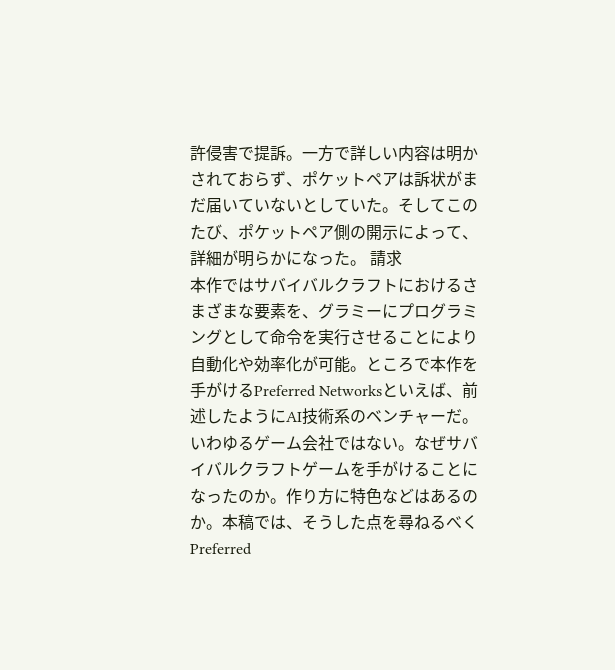許侵害で提訴。一方で詳しい内容は明かされておらず、ポケットペアは訴状がまだ届いていないとしていた。そしてこのたび、ポケットペア側の開示によって、詳細が明らかになった。 請求
本作ではサバイバルクラフトにおけるさまざまな要素を、グラミーにプログラミングとして命令を実行させることにより自動化や効率化が可能。ところで本作を手がけるPreferred Networksといえば、前述したようにAI技術系のベンチャーだ。いわゆるゲーム会社ではない。なぜサバイバルクラフトゲームを手がけることになったのか。作り方に特色などはあるのか。本稿では、そうした点を尋ねるべくPreferred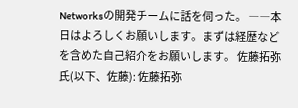Networksの開発チームに話を伺った。 ――本日はよろしくお願いします。まずは経歴などを含めた自己紹介をお願いします。 佐藤拓弥氏(以下、佐藤): 佐藤拓弥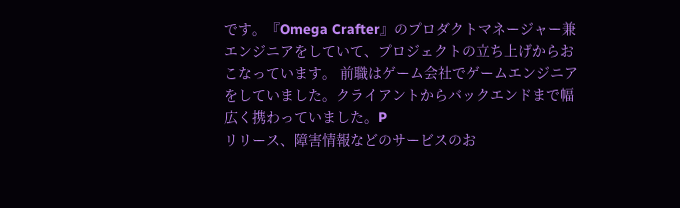です。『Omega Crafter』のプロダクトマネージャー兼エンジニアをしていて、プロジェクトの立ち上げからおこなっています。 前職はゲーム会社でゲームエンジニアをしていました。クライアントからバックエンドまで幅広く携わっていました。P
リリース、障害情報などのサービスのお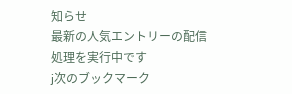知らせ
最新の人気エントリーの配信
処理を実行中です
j次のブックマーク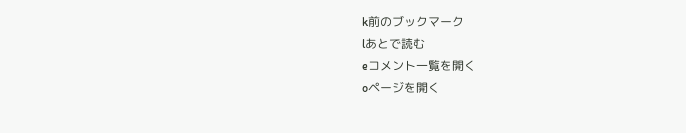k前のブックマーク
lあとで読む
eコメント一覧を開く
oページを開く